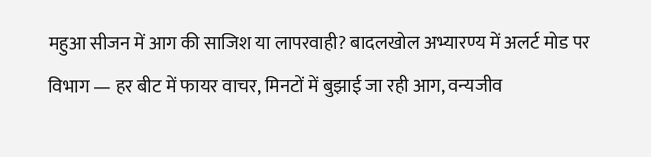महुआ सीजन में आग की साजिश या लापरवाही? बादलखोल अभ्यारण्य में अलर्ट मोड पर विभाग — हर बीट में फायर वाचर, मिनटों में बुझाई जा रही आग, वन्यजीव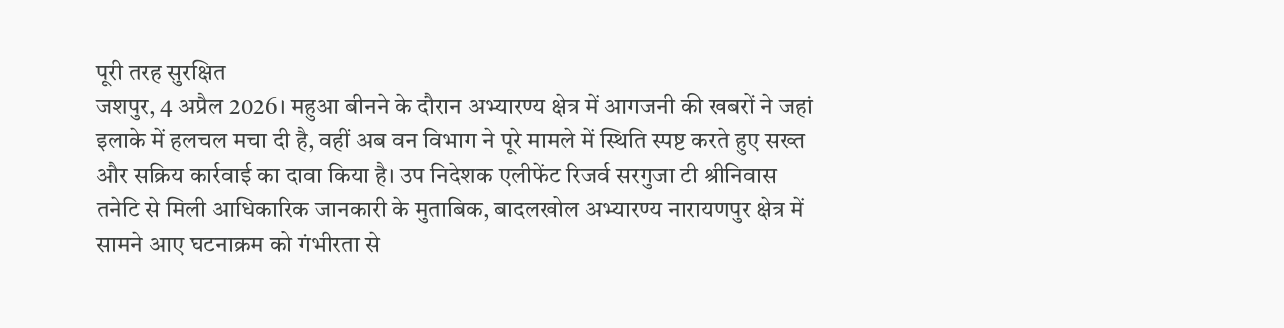पूरी तरह सुरक्षित
जशपुर, 4 अप्रैल 2026। महुआ बीनने के दौरान अभ्यारण्य क्षेत्र में आगजनी की खबरों ने जहां इलाके में हलचल मचा दी है, वहीं अब वन विभाग ने पूरे मामले में स्थिति स्पष्ट करते हुए सख्त और सक्रिय कार्रवाई का दावा किया है। उप निदेशक एलीफेंट रिजर्व सरगुजा टी श्रीनिवास तनेटि से मिली आधिकारिक जानकारी के मुताबिक, बादलखोल अभ्यारण्य नारायणपुर क्षेत्र में सामने आए घटनाक्रम को गंभीरता से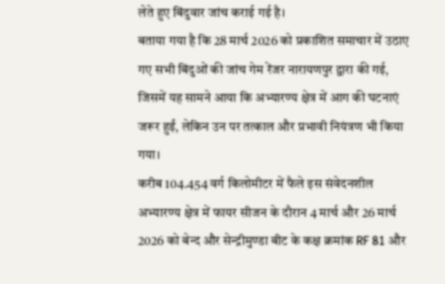लेते हुए बिंदुवार जांच कराई गई है।
बताया गया है कि 28 मार्च 2026 को प्रकाशित समाचार में उठाए गए सभी बिंदुओं की जांच गेम रेंजर नारायणपुर द्वारा की गई, जिसमें यह सामने आया कि अभ्यारण्य क्षेत्र में आग की घटनाएं जरूर हुईं, लेकिन उन पर तत्काल और प्रभावी नियंत्रण भी किया गया।
करीब 104.454 वर्ग किलोमीटर में फैले इस संवेदनशील अभ्यारण्य क्षेत्र में फायर सीजन के दौरान 4 मार्च और 26 मार्च 2026 को बेन्द और सेन्द्रीमुण्डा बीट के कक्ष क्रमांक RF 81 और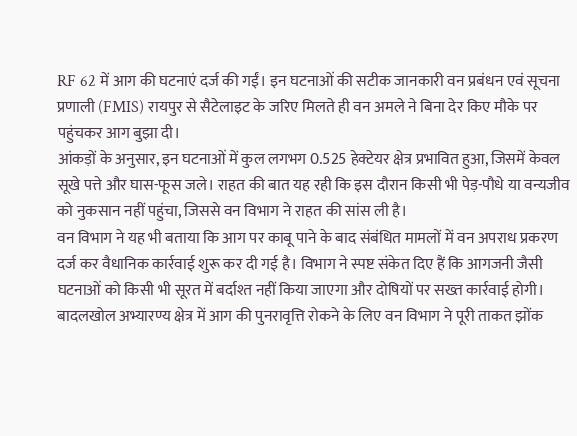RF 62 में आग की घटनाएं दर्ज की गईं। इन घटनाओं की सटीक जानकारी वन प्रबंधन एवं सूचना प्रणाली (FMIS) रायपुर से सैटेलाइट के जरिए मिलते ही वन अमले ने बिना देर किए मौके पर पहुंचकर आग बुझा दी।
आंकड़ों के अनुसार, इन घटनाओं में कुल लगभग 0.525 हेक्टेयर क्षेत्र प्रभावित हुआ, जिसमें केवल सूखे पत्ते और घास-फूस जले। राहत की बात यह रही कि इस दौरान किसी भी पेड़-पौधे या वन्यजीव को नुकसान नहीं पहुंचा, जिससे वन विभाग ने राहत की सांस ली है।
वन विभाग ने यह भी बताया कि आग पर काबू पाने के बाद संबंधित मामलों में वन अपराध प्रकरण दर्ज कर वैधानिक कार्रवाई शुरू कर दी गई है। विभाग ने स्पष्ट संकेत दिए हैं कि आगजनी जैसी घटनाओं को किसी भी सूरत में बर्दाश्त नहीं किया जाएगा और दोषियों पर सख्त कार्रवाई होगी।
बादलखोल अभ्यारण्य क्षेत्र में आग की पुनरावृत्ति रोकने के लिए वन विभाग ने पूरी ताकत झोंक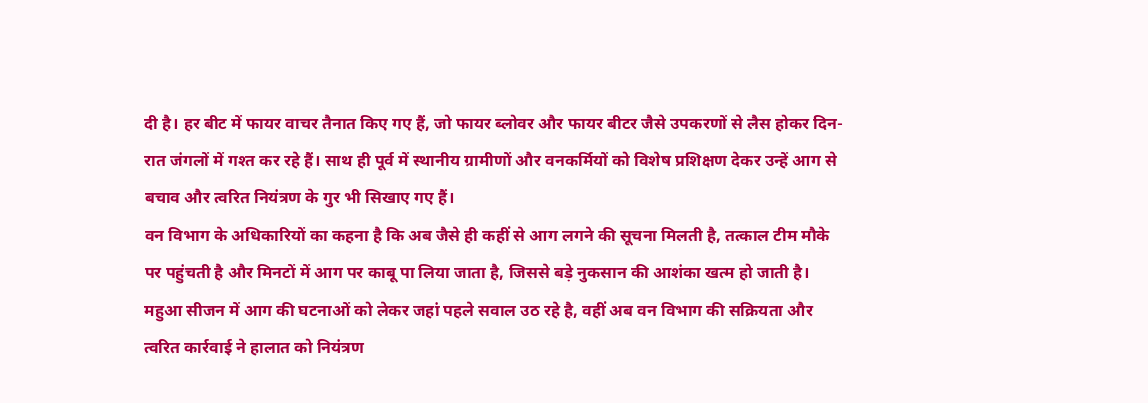दी है। हर बीट में फायर वाचर तैनात किए गए हैं, जो फायर ब्लोवर और फायर बीटर जैसे उपकरणों से लैस होकर दिन-रात जंगलों में गश्त कर रहे हैं। साथ ही पूर्व में स्थानीय ग्रामीणों और वनकर्मियों को विशेष प्रशिक्षण देकर उन्हें आग से बचाव और त्वरित नियंत्रण के गुर भी सिखाए गए हैं।
वन विभाग के अधिकारियों का कहना है कि अब जैसे ही कहीं से आग लगने की सूचना मिलती है, तत्काल टीम मौके पर पहुंचती है और मिनटों में आग पर काबू पा लिया जाता है, जिससे बड़े नुकसान की आशंका खत्म हो जाती है।
महुआ सीजन में आग की घटनाओं को लेकर जहां पहले सवाल उठ रहे है, वहीं अब वन विभाग की सक्रियता और त्वरित कार्रवाई ने हालात को नियंत्रण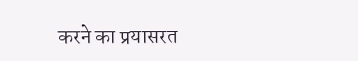करने का प्रयासरत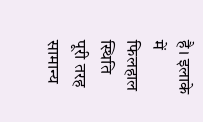है। इलाके में फिलहाल स्थिति पूरी तरह सामान्य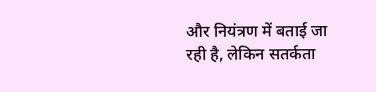और नियंत्रण में बताई जा रही है, लेकिन सतर्कता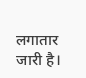लगातार जारी है।